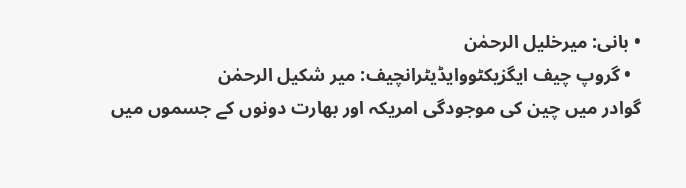• بانی: میرخلیل الرحمٰن
  • گروپ چیف ایگزیکٹووایڈیٹرانچیف: میر شکیل الرحمٰن
گوادر میں چین کی موجودگی امریکہ اور بھارت دونوں کے جسموں میں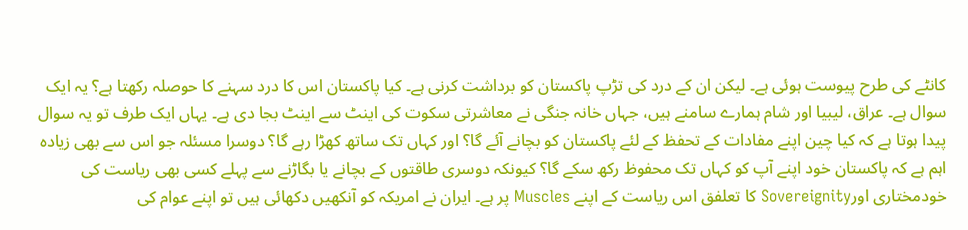کانٹے کی طرح پیوست ہوئی ہے۔ لیکن ان کے درد کی تڑپ پاکستان کو برداشت کرنی ہے۔ کیا پاکستان اس کا درد سہنے کا حوصلہ رکھتا ہے؟ یہ ایک سوال ہے۔ عراق، لیبیا اور شام ہمارے سامنے ہیں، جہاں خانہ جنگی نے معاشرتی سکوت کی اینٹ سے اینٹ بجا دی ہے۔ یہاں ایک طرف تو یہ سوال پیدا ہوتا ہے کہ کیا چین اپنے مفادات کے تحفظ کے لئے پاکستان کو بچانے آئے گا؟ اور کہاں تک ساتھ کھڑا رہے گا؟ دوسرا مسئلہ جو اس سے بھی زیادہ اہم ہے کہ پاکستان خود اپنے آپ کو کہاں تک محفوظ رکھ سکے گا؟ کیونکہ دوسری طاقتوں کے بچانے یا بگاڑنے سے پہلے کسی بھی ریاست کی خودمختاری اورSovereignity کا تعلفق اس ریاست کے اپنے Muscles پر ہے۔ ایران نے امریکہ کو آنکھیں دکھائی ہیں تو اپنے عوام کی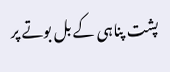پشت پناہی کے بل بوتے پر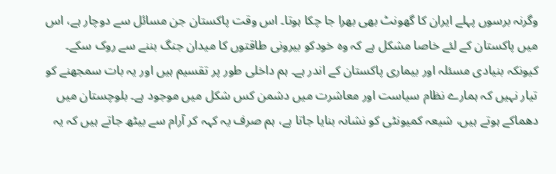وگرنہ برسوں پہلے ایران کا گھونٹ بھی بھرا جا چکا ہوتا۔ اس وقت پاکستان جن مسائل سے دوچار ہے، اس میں پاکستان کے لئے خاصا مشکل ہے کہ وہ خودکو بیرونی طاقتوں کا میدان جنگ بننے سے روک سکے۔ کیونکہ بنیادی مسئلہ اور بیماری پاکستان کے اندر ہے۔ ہم داخلی طور پر تقسیم ہیں اور یہ بات سمجھنے کو تیار نہیں کہ ہمارے نظام سیاست اور معاشرت میں دشمن کس شکل میں موجود ہے۔ بلوچستان میں دھماکے ہوتے ہیں، شیعہ کمیونٹی کو نشانہ بنایا جاتا ہے، ہم صرف یہ کہہ کر آرام سے بیٹھ جاتے ہیں کہ یہ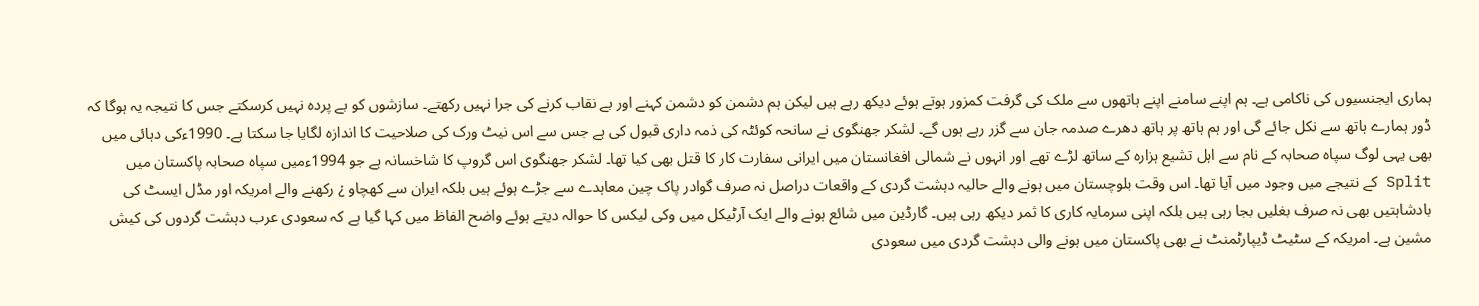ہماری ایجنسیوں کی ناکامی ہے۔ ہم اپنے سامنے اپنے ہاتھوں سے ملک کی گرفت کمزور ہوتے ہوئے دیکھ رہے ہیں لیکن ہم دشمن کو دشمن کہنے اور بے نقاب کرنے کی جرا نہیں رکھتے۔ سازشوں کو بے پردہ نہیں کرسکتے جس کا نتیجہ یہ ہوگا کہ ڈور ہمارے ہاتھ سے نکل جائے گی اور ہم ہاتھ پر ہاتھ دھرے صدمہ جان سے گزر رہے ہوں گے۔ لشکر جھنگوی نے سانحہ کوئٹہ کی ذمہ داری قبول کی ہے جس سے اس نیٹ ورک کی صلاحیت کا اندازہ لگایا جا سکتا ہے۔ 1990ءکی دہائی میں بھی یہی لوگ سپاہ صحابہ کے نام سے اہل تشیع ہزارہ کے ساتھ لڑے تھے اور انہوں نے شمالی افغانستان میں ایرانی سفارت کار کا قتل بھی کیا تھا۔ لشکر جھنگوی اس گروپ کا شاخسانہ ہے جو 1994ءمیں سپاہ صحابہ پاکستان میں Split کے نتیجے میں وجود میں آیا تھا۔ اس وقت بلوچستان میں ہونے والے حالیہ دہشت گردی کے واقعات دراصل نہ صرف گوادر پاک چین معاہدے سے جڑے ہوئے ہیں بلکہ ایران سے کھچاو ¿ رکھنے والے امریکہ اور مڈل ایسٹ کی بادشاہتیں بھی نہ صرف بغلیں بجا رہی ہیں بلکہ اپنی سرمایہ کاری کا ثمر دیکھ رہی ہیں۔ گارڈین میں شائع ہونے والے ایک آرٹیکل میں وکی لیکس کا حوالہ دیتے ہوئے واضح الفاظ میں کہا گیا ہے کہ سعودی عرب دہشت گردوں کی کیش مشین ہے۔ امریکہ کے سٹیٹ ڈیپارٹمنٹ نے بھی پاکستان میں ہونے والی دہشت گردی میں سعودی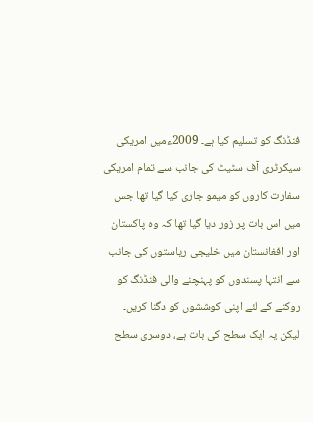فنڈنگ کو تسلیم کیا ہے۔ 2009ءمیں امریکی سیکرٹری آف سٹیٹ کی جانب سے تمام امریکی سفارت کاروں کو میمو جاری کیا گیا تھا جس میں اس بات پر زور دیا گیا تھا کہ وہ پاکستان اور افغانستان میں خلیجی ریاستوں کی جانب سے انتہا پسندوں کو پہنچنے والی فنڈنگ کو روکنے کے لئے اپنی کوششوں کو دگنا کریں۔ لیکن یہ ایک سطح کی بات ہے، دوسری سطح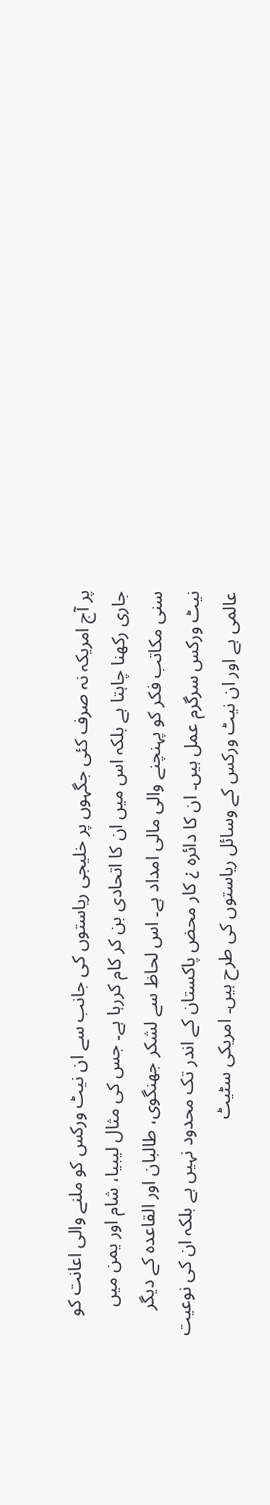پر آج امریکہ نہ صرف کئی جگہوں پر خلیجی ریاستوں کی جانب سے ان نیٹ ورکس کو ملنے والی اعانت کو جاری رکھنا چاہتا ہے بلکہ اس میں ان کا اتحادی بن کر کام کررہا ہے۔ جس کی مثال لیبیا، شام اور یمن میں سنی مکاتب فکر کو پہنچنے والی مالی امداد ہے۔ اس لحاظ سے لشکر جھنگوی، طالبان اور القاعدہ کے دیگر نیٹ ورکس سرگرم عمل ہیں۔ ان کا دائرہ ¿ کار محض پاکستان کے اندر تک محدود نہیں ہے بلکہ ان کی نوعیت عالمی ہے اور ان نیٹ ورکس کے وسائل ریاستوں کی طرح ہیں۔ امریکی سٹیٹ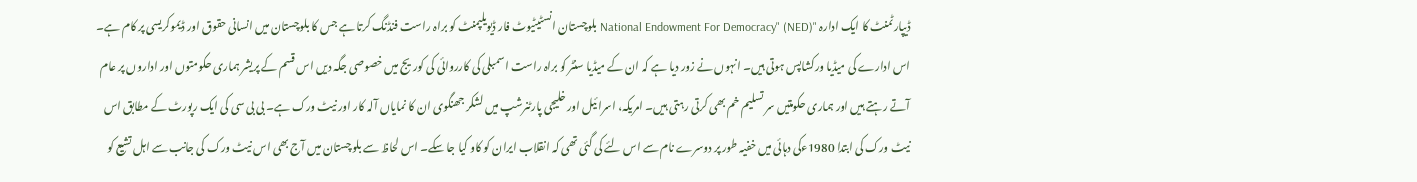ڈیپارٹمنٹ کا ایک ادارہ "National Endowment For Democracy" (NED) بلوچستان انسٹیٹیوٹ فار ڈیویلپمنٹ کو براہ راست فنڈنگ کرتا ہے جس کا بلوچستان میں انسانی حقوق اور ڈیموکریسی پر کام ہے۔ اس ادارے کی میڈیا ورکشاپس ہوتی ہیں۔ انہوں نے زور دیا ہے کہ ان کے میڈیا سنٹر کو براہ راست اسمبلی کی کارروائی کی کوریج میں خصوصی جگہ دیں اس قسم کے پریشر ہماری حکومتوں اور اداروں پر عام آتے رہتے ہیں اور ہماری حکومتیں سر تسلیم خم بھی کرتی رہتی ہیں۔ امریکہ، اسرائیل اور خلیجی پارٹنرشپ میں لشکر جھنگوی ان کا نمایاں آلہ کار اور نیٹ ورک ہے۔ بی بی سی کی ایک رپورٹ کے مطابق اس نیٹ ورک کی ابتدا 1980ءکی دہائی میں خفیہ طور پر دوسرے نام سے اس لئے کی گئی تھی کہ انقلاب ایران کو کاو کیا جا سکے۔ اس لحاظ سے بلوچستان میں آج بھی اس نیٹ ورک کی جانب سے اہل تشیع کو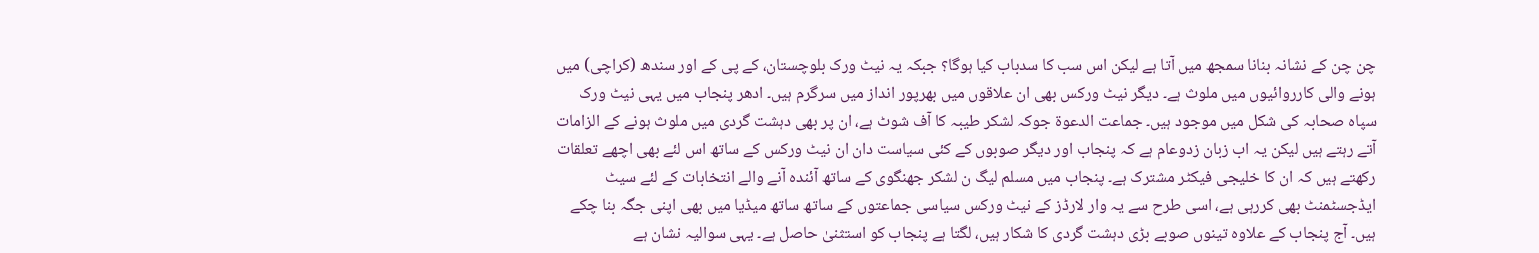چن چن کے نشانہ بنانا سمجھ میں آتا ہے لیکن اس سب کا سدباب کیا ہوگا؟ جبکہ یہ نیٹ ورک بلوچستان، کے پی کے اور سندھ (کراچی) میں ہونے والی کارروائیوں میں ملوث ہے۔ دیگر نیٹ ورکس بھی ان علاقوں میں بھرپور انداز میں سرگرم ہیں۔ ادھر پنجاب میں یہی نیٹ ورک سپاہ صحابہ کی شکل میں موجود ہیں۔ جماعت الدعوة جوکہ لشکر طیبہ کا آف شوٹ ہے، ان پر بھی دہشت گردی میں ملوث ہونے کے الزامات آتے رہتے ہیں لیکن یہ اب زبان زدوعام ہے کہ پنجاب اور دیگر صوبوں کے کئی سیاست دان ان نیٹ ورکس کے ساتھ اس لئے بھی اچھے تعلقات رکھتے ہیں کہ ان کا خلیجی فیکٹر مشترک ہے۔ پنجاب میں مسلم لیگ ن لشکر جھنگوی کے ساتھ آئندہ آنے والے انتخابات کے لئے سیٹ ایڈجسٹمنٹ بھی کررہی ہے، اسی طرح سے یہ وار لارڈز کے نیٹ ورکس سیاسی جماعتوں کے ساتھ ساتھ میڈیا میں بھی اپنی جگہ بنا چکے ہیں۔ آج پنجاب کے علاوہ تینوں صوبے بڑی دہشت گردی کا شکار ہیں، لگتا ہے پنجاب کو استثنیٰ حاصل ہے۔ یہی سوالیہ نشان ہے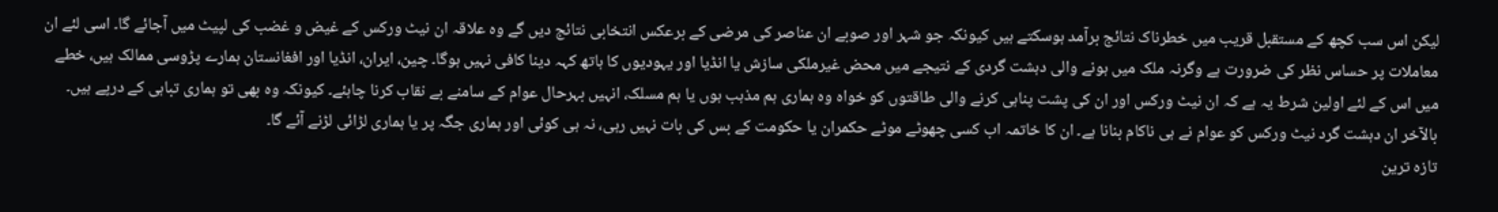لیکن اس سب کچھ کے مستقبل قریب میں خطرناک نتائج برآمد ہوسکتے ہیں کیونکہ جو شہر اور صوبے ان عناصر کی مرضی کے برعکس انتخابی نتائج دیں گے وہ علاقہ ان نیٹ ورکس کے غیض و غضب کی لپیٹ میں آجائے گا۔ اسی لئے ان معاملات پر حساس نظر کی ضرورت ہے وگرنہ ملک میں ہونے والی دہشت گردی کے نتیجے میں محض غیرملکی سازش یا انڈیا اور یہودیوں کا ہاتھ کہہ دینا کافی نہیں ہوگا۔ چین، ایران، انڈیا اور افغانستان ہمارے پڑوسی ممالک ہیں، خطے میں اس کے لئے اولین شرط یہ ہے کہ ان نیٹ ورکس اور ان کی پشت پناہی کرنے والی طاقتوں کو خواہ وہ ہماری ہم مذہب ہوں یا ہم مسلک، انہیں بہرحال عوام کے سامنے بے نقاب کرنا چاہئے۔ کیونکہ وہ بھی تو ہماری تباہی کے درپے ہیں۔ بالآخر ان دہشت گرد نیٹ ورکس کو عوام نے ہی ناکام بنانا ہے۔ ان کا خاتمہ اب کسی چھوٹے موٹے حکمران یا حکومت کے بس کی بات نہیں رہی، نہ ہی کوئی اور ہماری جگہ پر یا ہماری لڑائی لڑنے آئے گا۔
تازہ ترین